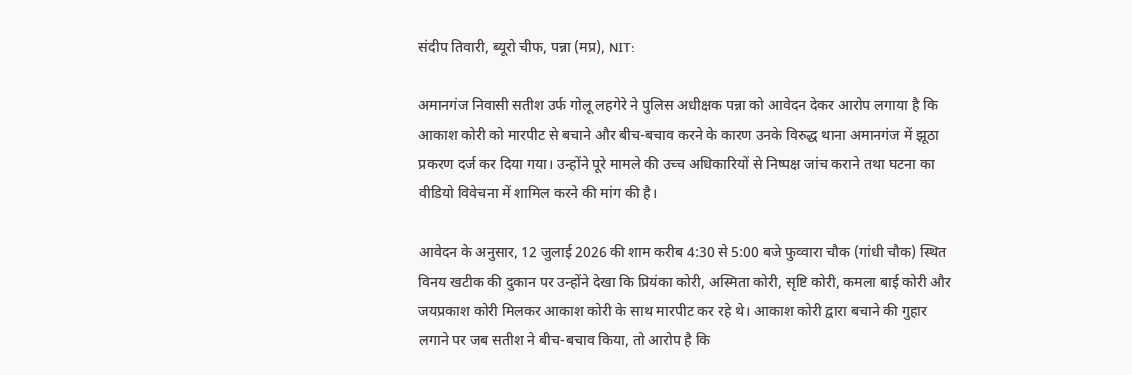संदीप तिवारी, ब्यूरो चीफ, पन्ना (मप्र), NIT:

अमानगंज निवासी सतीश उर्फ गोलू लहगेरे ने पुलिस अधीक्षक पन्ना को आवेदन देकर आरोप लगाया है कि आकाश कोरी को मारपीट से बचाने और बीच-बचाव करने के कारण उनके विरुद्ध थाना अमानगंज में झूठा प्रकरण दर्ज कर दिया गया। उन्होंने पूरे मामले की उच्च अधिकारियों से निष्पक्ष जांच कराने तथा घटना का वीडियो विवेचना में शामिल करने की मांग की है।

आवेदन के अनुसार, 12 जुलाई 2026 की शाम करीब 4:30 से 5:00 बजे फुव्वारा चौक (गांधी चौक) स्थित विनय खटीक की दुकान पर उन्होंने देखा कि प्रियंका कोरी, अस्मिता कोरी, सृष्टि कोरी, कमला बाई कोरी और जयप्रकाश कोरी मिलकर आकाश कोरी के साथ मारपीट कर रहे थे। आकाश कोरी द्वारा बचाने की गुहार लगाने पर जब सतीश ने बीच-बचाव किया, तो आरोप है कि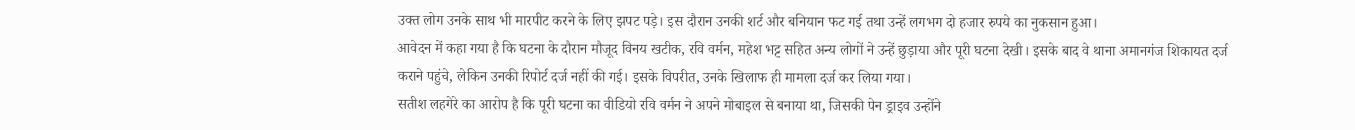उक्त लोग उनके साथ भी मारपीट करने के लिए झपट पड़े। इस दौरान उनकी शर्ट और बनियान फट गई तथा उन्हें लगभग दो हजार रुपये का नुकसान हुआ।
आवेदन में कहा गया है कि घटना के दौरान मौजूद विनय खटीक, रवि वर्मन, महेश भट्ट सहित अन्य लोगों ने उन्हें छुड़ाया और पूरी घटना देखी। इसके बाद वे थाना अमानगंज शिकायत दर्ज कराने पहुंचे, लेकिन उनकी रिपोर्ट दर्ज नहीं की गई। इसके विपरीत, उनके खिलाफ ही मामला दर्ज कर लिया गया।
सतीश लहगेरे का आरोप है कि पूरी घटना का वीडियो रवि वर्मन ने अपने मोबाइल से बनाया था, जिसकी पेन ड्राइव उन्होंने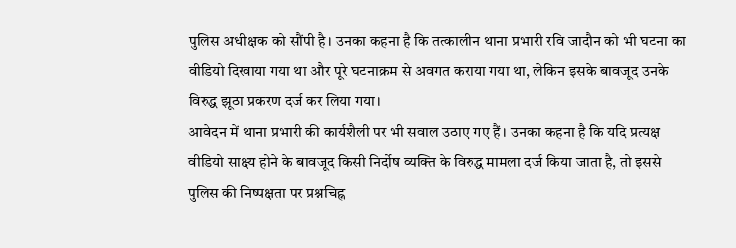पुलिस अधीक्षक को सौंपी है। उनका कहना है कि तत्कालीन थाना प्रभारी रवि जादौन को भी घटना का वीडियो दिखाया गया था और पूरे घटनाक्रम से अवगत कराया गया था, लेकिन इसके बावजूद उनके विरुद्ध झूठा प्रकरण दर्ज कर लिया गया।
आवेदन में थाना प्रभारी की कार्यशैली पर भी सवाल उठाए गए हैं। उनका कहना है कि यदि प्रत्यक्ष वीडियो साक्ष्य होने के बावजूद किसी निर्दोष व्यक्ति के विरुद्ध मामला दर्ज किया जाता है, तो इससे पुलिस की निष्पक्षता पर प्रश्नचिह्न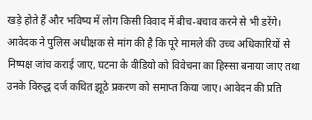खड़े होते हैं और भविष्य में लोग किसी विवाद में बीच-बचाव करने से भी डरेंगे।
आवेदक ने पुलिस अधीक्षक से मांग की है कि पूरे मामले की उच्च अधिकारियों से निष्पक्ष जांच कराई जाए, घटना के वीडियो को विवेचना का हिस्सा बनाया जाए तथा उनके विरुद्ध दर्ज कथित झूठे प्रकरण को समाप्त किया जाए। आवेदन की प्रति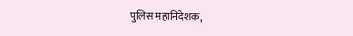पुलिस महानिदेशक,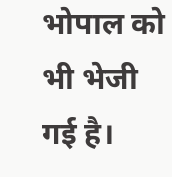भोपाल को भी भेजी गई है।